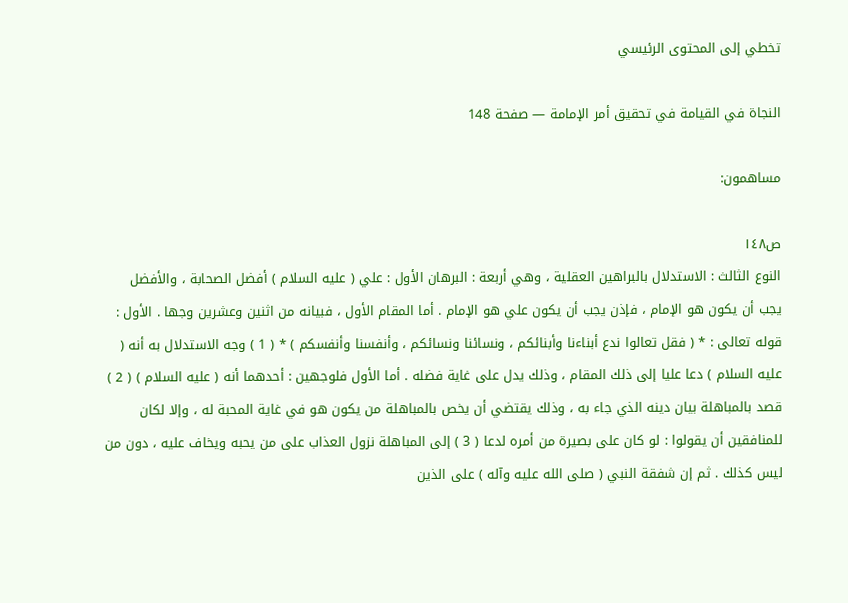تخطي إلى المحتوى الرئيسي

النجاة في القيامة في تحقيق أمر الإمامة — صفحة 148

مساهمون:

ص١٤٨
النوع الثالث : الاستدلال بالبراهين العقلية ، وهي أربعة : البرهان الأول : علي ( عليه السلام ) أفضل الصحابة ، والأفضل يجب أن يكون هو الإمام ، فإذن يجب أن يكون علي هو الإمام . أما المقام الأول ، فبيانه من اثنين وعشرين وجها . الأول : قوله تعالى : * ( فقل تعالوا ندع أبناءنا وأبنائكم ، ونسائنا ونسائكم ، وأنفسنا وأنفسكم ) * ( 1 ) وجه الاستدلال به أنه ( عليه السلام ) دعا عليا إلى ذلك المقام ، وذلك يدل على غاية فضله . أما الأول فلوجهين : أحدهما أنه ( عليه السلام ) ( 2 ) قصد بالمباهلة بيان دينه الذي جاء به ، وذلك يقتضي أن يخص بالمباهلة من يكون هو في غاية المحبة له ، وإلا لكان للمنافقين أن يقولوا : لو كان على بصيرة من أمره لدعا ( 3 ) إلى المباهلة نزول العذاب على من يحبه ويخاف عليه ، دون من ليس كذلك . ثم إن شفقة النبي ( صلى الله عليه وآله ) على الذين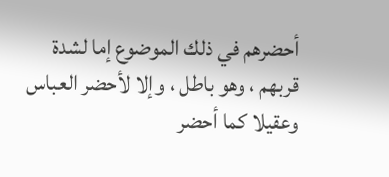أحضرهم في ذلك الموضوع إما لشدة قربهم ، وهو باطل ، وإلا لأحضر العباس وعقيلا كما أحضر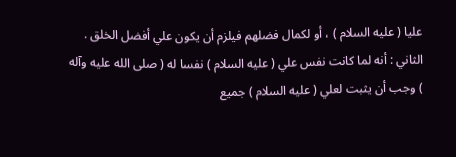عليا ( عليه السلام ) ، أو لكمال فضلهم فيلزم أن يكون علي أفضل الخلق . الثاني : أنه لما كانت نفس علي ( عليه السلام ) نفسا له ( صلى الله عليه وآله ) وجب أن يثبت لعلي ( عليه السلام ) جميع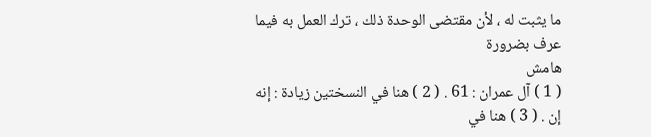ما يثبت له ، لأن مقتضى الوحدة ذلك ، ترك العمل به فيما عرف بضرورة
هامش
( 1 ) آل عمران : 61 . ( 2 ) هنا في النسختين زيادة : إنه إن . ( 3 ) هنا في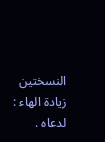النسختين زيادة الهاء : لدعاه .